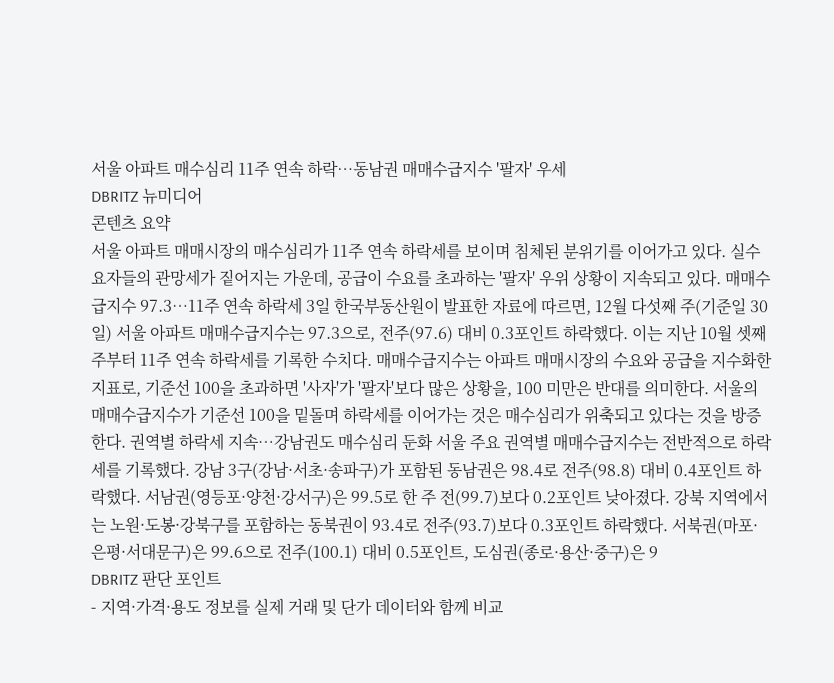서울 아파트 매수심리 11주 연속 하락…동남권 매매수급지수 '팔자' 우세
DBRITZ 뉴미디어
콘텐츠 요약
서울 아파트 매매시장의 매수심리가 11주 연속 하락세를 보이며 침체된 분위기를 이어가고 있다. 실수요자들의 관망세가 짙어지는 가운데, 공급이 수요를 초과하는 '팔자' 우위 상황이 지속되고 있다. 매매수급지수 97.3…11주 연속 하락세 3일 한국부동산원이 발표한 자료에 따르면, 12월 다섯째 주(기준일 30일) 서울 아파트 매매수급지수는 97.3으로, 전주(97.6) 대비 0.3포인트 하락했다. 이는 지난 10월 셋째 주부터 11주 연속 하락세를 기록한 수치다. 매매수급지수는 아파트 매매시장의 수요와 공급을 지수화한 지표로, 기준선 100을 초과하면 '사자'가 '팔자'보다 많은 상황을, 100 미만은 반대를 의미한다. 서울의 매매수급지수가 기준선 100을 밑돌며 하락세를 이어가는 것은 매수심리가 위축되고 있다는 것을 방증한다. 권역별 하락세 지속…강남권도 매수심리 둔화 서울 주요 권역별 매매수급지수는 전반적으로 하락세를 기록했다. 강남 3구(강남·서초·송파구)가 포함된 동남권은 98.4로 전주(98.8) 대비 0.4포인트 하락했다. 서남권(영등포·양천·강서구)은 99.5로 한 주 전(99.7)보다 0.2포인트 낮아졌다. 강북 지역에서는 노원·도봉·강북구를 포함하는 동북권이 93.4로 전주(93.7)보다 0.3포인트 하락했다. 서북권(마포·은평·서대문구)은 99.6으로 전주(100.1) 대비 0.5포인트, 도심권(종로·용산·중구)은 9
DBRITZ 판단 포인트
- 지역·가격·용도 정보를 실제 거래 및 단가 데이터와 함께 비교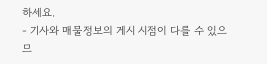하세요.
- 기사와 매물정보의 게시 시점이 다를 수 있으므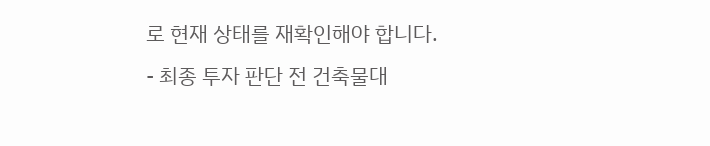로 현재 상태를 재확인해야 합니다.
- 최종 투자 판단 전 건축물대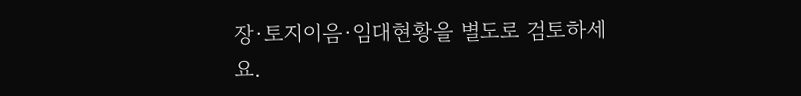장·토지이음·임대현황을 별도로 검토하세요.